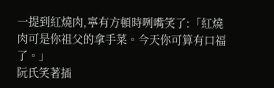一提到紅燒肉,寧有方頓時咧嘴笑了:「紅燒肉可是你祖父的拿手菜。今天你可算有口福了。」
阮氏笑著插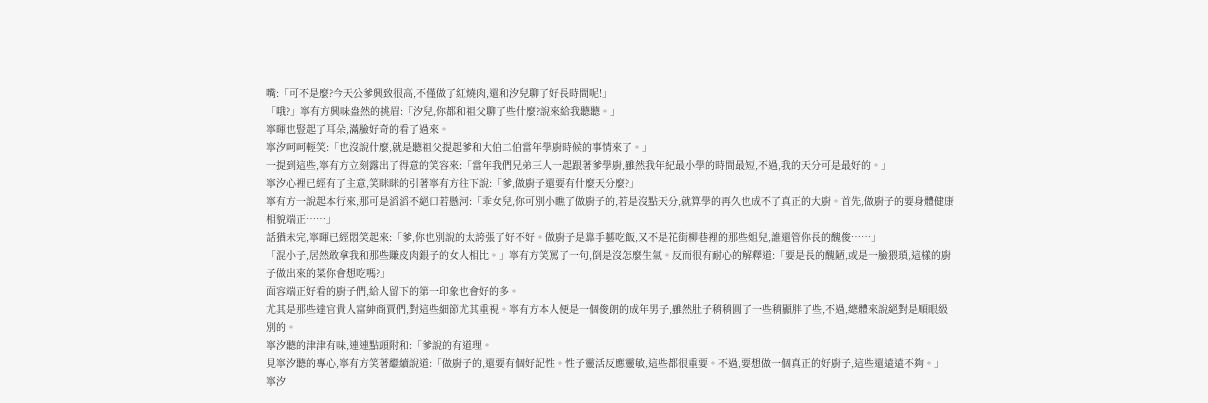嘴:「可不是麼?今天公爹興致很高,不僅做了紅燒肉,還和汐兒聊了好長時間呢!」
「哦?」寧有方興味盎然的挑眉:「汐兒,你都和祖父聊了些什麼?說來給我聽聽。」
寧暉也豎起了耳朵,滿臉好奇的看了過來。
寧汐呵呵輕笑:「也沒說什麼,就是聽祖父提起爹和大伯二伯當年學廚時候的事情來了。」
一提到這些,寧有方立刻露出了得意的笑容來:「當年我們兄弟三人一起跟著爹學廚,雖然我年紀最小學的時間最短,不過,我的天分可是最好的。」
寧汐心裡已經有了主意,笑眯眯的引著寧有方往下說:「爹,做廚子還要有什麼天分麼?」
寧有方一說起本行來,那可是滔滔不絕口若懸河:「乖女兒,你可別小瞧了做廚子的,若是沒點天分,就算學的再久也成不了真正的大廚。首先,做廚子的要身體健康相貌端正……」
話猶未完,寧暉已經悶笑起來:「爹,你也別說的太誇張了好不好。做廚子是靠手藝吃飯,又不是花街柳巷裡的那些姐兒,誰還管你長的醜俊……」
「混小子,居然敢拿我和那些賺皮肉銀子的女人相比。」寧有方笑罵了一句,倒是沒怎麼生氣。反而很有耐心的解釋道:「要是長的醜陋,或是一臉猥瑣,這樣的廚子做出來的菜你會想吃嗎?」
面容端正好看的廚子們,給人留下的第一印象也會好的多。
尤其是那些達官貴人富紳商賈們,對這些細節尤其重視。寧有方本人便是一個俊朗的成年男子,雖然肚子稍稍圓了一些稍顯胖了些,不過,總體來說絕對是順眼級別的。
寧汐聽的津津有味,連連點頭附和:「爹說的有道理。
見寧汐聽的專心,寧有方笑著繼續說道:「做廚子的,還要有個好記性。性子靈活反應靈敏,這些都很重要。不過,要想做一個真正的好廚子,這些還遠遠不夠。」
寧汐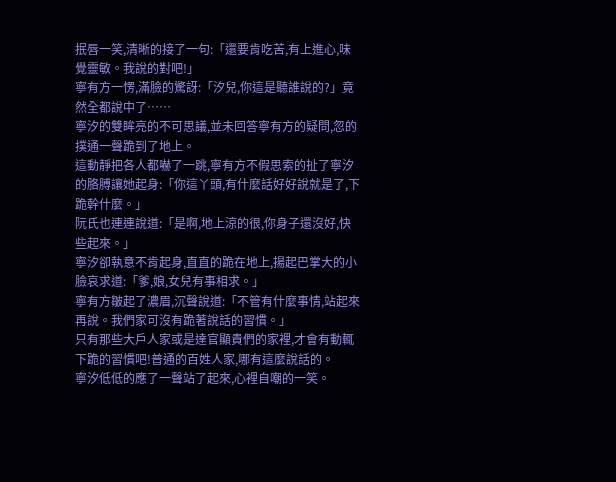抿唇一笑,清晰的接了一句:「還要肯吃苦,有上進心,味覺靈敏。我說的對吧!」
寧有方一愣,滿臉的驚訝:「汐兒,你這是聽誰說的?」竟然全都說中了……
寧汐的雙眸亮的不可思議,並未回答寧有方的疑問,忽的撲通一聲跪到了地上。
這動靜把各人都嚇了一跳,寧有方不假思索的扯了寧汐的胳膊讓她起身:「你這丫頭,有什麼話好好說就是了,下跪幹什麼。」
阮氏也連連說道:「是啊,地上涼的很,你身子還沒好,快些起來。」
寧汐卻執意不肯起身,直直的跪在地上,揚起巴掌大的小臉哀求道:「爹,娘,女兒有事相求。」
寧有方皺起了濃眉,沉聲說道:「不管有什麼事情,站起來再說。我們家可沒有跪著說話的習慣。」
只有那些大戶人家或是達官顯貴們的家裡,才會有動輒下跪的習慣吧!普通的百姓人家,哪有這麼說話的。
寧汐低低的應了一聲站了起來,心裡自嘲的一笑。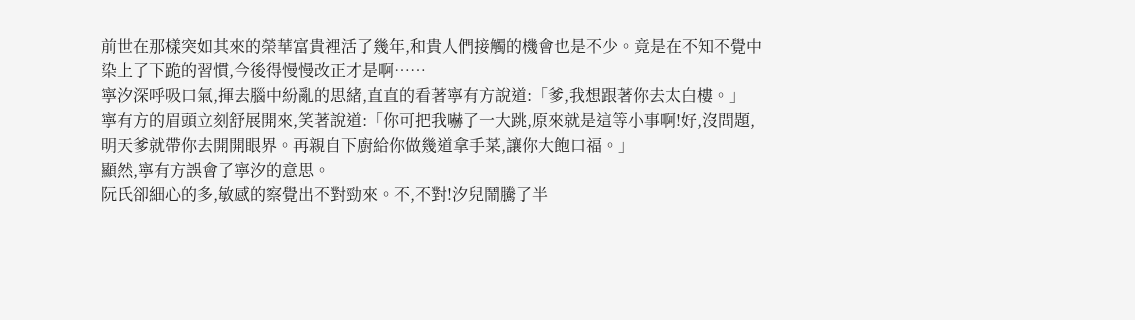前世在那樣突如其來的榮華富貴裡活了幾年,和貴人們接觸的機會也是不少。竟是在不知不覺中染上了下跪的習慣,今後得慢慢改正才是啊……
寧汐深呼吸口氣,揮去腦中紛亂的思緒,直直的看著寧有方說道:「爹,我想跟著你去太白樓。」
寧有方的眉頭立刻舒展開來,笑著說道:「你可把我嚇了一大跳,原來就是這等小事啊!好,沒問題,明天爹就帶你去開開眼界。再親自下廚給你做幾道拿手菜,讓你大飽口福。」
顯然,寧有方誤會了寧汐的意思。
阮氏卻細心的多,敏感的察覺出不對勁來。不,不對!汐兒鬧騰了半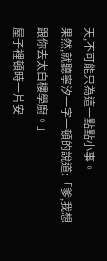天,不可能只為這一點點小事。
果然,就聽寧汐一字一頓的說道:「爹,我想跟你去太白樓學廚。」
屋子裡頓時一片安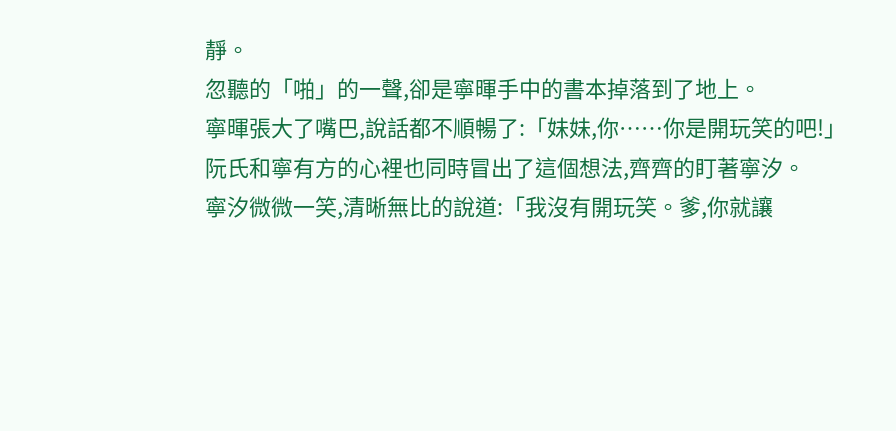靜。
忽聽的「啪」的一聲,卻是寧暉手中的書本掉落到了地上。
寧暉張大了嘴巴,說話都不順暢了:「妹妹,你……你是開玩笑的吧!」
阮氏和寧有方的心裡也同時冒出了這個想法,齊齊的盯著寧汐。
寧汐微微一笑,清晰無比的說道:「我沒有開玩笑。爹,你就讓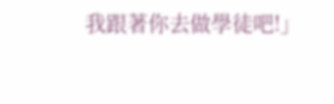我跟著你去做學徒吧!」